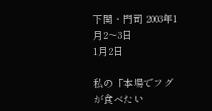下関・門司 2003年1月2〜3日
1月2日

私の「本場でフグが食べたい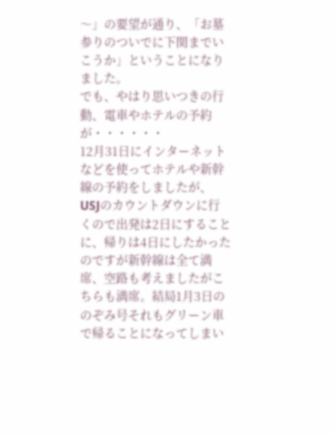〜」の要望が通り、「お墓参りのついでに下関までいこうか」ということになりました。
でも、やはり思いつきの行動、電車やホテルの予約が・・・・・・
12月31日にインターネットなどを使ってホテルや新幹線の予約をしましたが、USJのカウントダウンに行くので出発は2日にすることに、帰りは4日にしたかったのですが新幹線は全て満席、空路も考えましたがこちらも満席。結局1月3日ののぞみ号それもグリーン車で帰ることになってしまい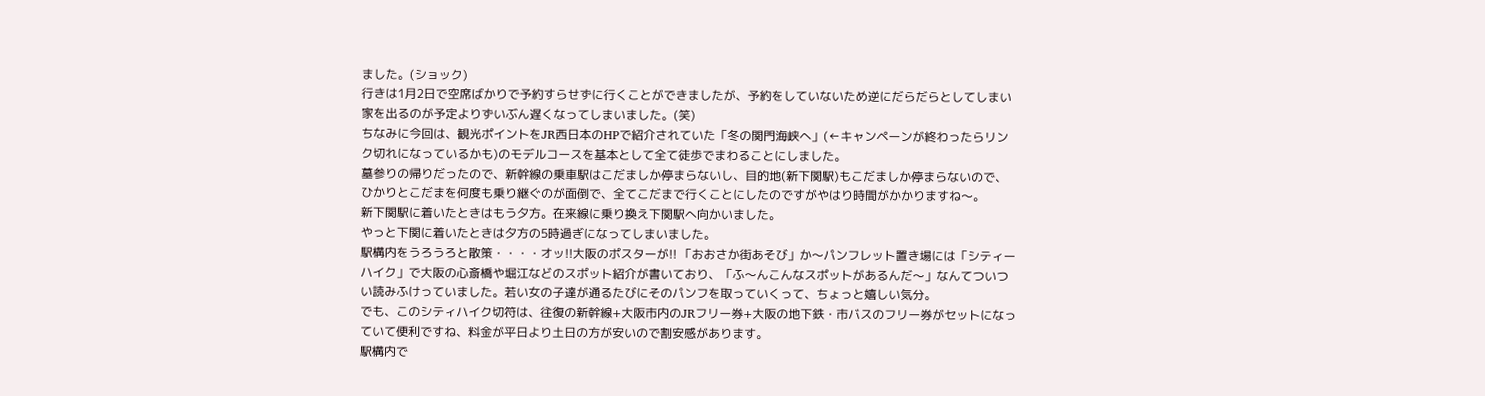ました。(ショック)
行きは1月2日で空席ばかりで予約すらせずに行くことができましたが、予約をしていないため逆にだらだらとしてしまい家を出るのが予定よりずいぶん遅くなってしまいました。(笑)
ちなみに今回は、観光ポイントをJR西日本のHPで紹介されていた「冬の関門海峡へ」(←キャンペーンが終わったらリンク切れになっているかも)のモデルコースを基本として全て徒歩でまわることにしました。
墓参りの帰りだったので、新幹線の乗車駅はこだましか停まらないし、目的地(新下関駅)もこだましか停まらないので、ひかりとこだまを何度も乗り継ぐのが面倒で、全てこだまで行くことにしたのですがやはり時間がかかりますね〜。
新下関駅に着いたときはもう夕方。在来線に乗り換え下関駅へ向かいました。
やっと下関に着いたときは夕方の5時過ぎになってしまいました。
駅構内をうろうろと散策・・・・オッ!!大阪のポスターが!! 「おおさか街あそび」か〜パンフレット置き場には「シティーハイク」で大阪の心斎橋や堀江などのスポット紹介が書いており、「ふ〜んこんなスポットがあるんだ〜」なんてついつい読みふけっていました。若い女の子達が通るたびにそのパンフを取っていくって、ちょっと嬉しい気分。
でも、このシティハイク切符は、往復の新幹線+大阪市内のJRフリー券+大阪の地下鉄・市バスのフリー券がセットになっていて便利ですね、料金が平日より土日の方が安いので割安感があります。
駅構内で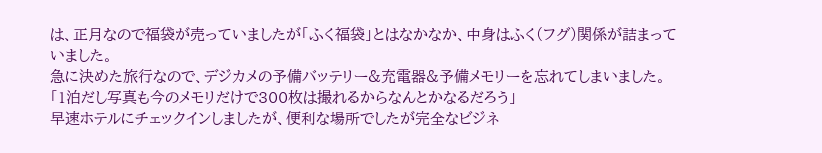は、正月なので福袋が売っていましたが「ふく福袋」とはなかなか、中身はふく(フグ)関係が詰まっていました。
急に決めた旅行なので、デジカメの予備バッテリー&充電器&予備メモリーを忘れてしまいました。
「1泊だし写真も今のメモリだけで300枚は撮れるからなんとかなるだろう」
早速ホテルにチェックインしましたが、便利な場所でしたが完全なビジネ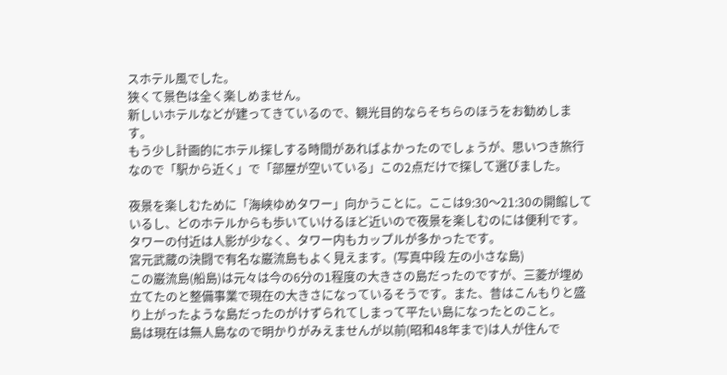スホテル風でした。
狭くて景色は全く楽しめません。
新しいホテルなどが建ってきているので、観光目的ならそちらのほうをお勧めします。
もう少し計画的にホテル探しする時間があればよかったのでしょうが、思いつき旅行なので「駅から近く」で「部屋が空いている」この2点だけで探して選びました。

夜景を楽しむために「海峡ゆめタワー」向かうことに。ここは9:30〜21:30の開館しているし、どのホテルからも歩いていけるほど近いので夜景を楽しむのには便利です。
タワーの付近は人影が少なく、タワー内もカップルが多かったです。
宮元武蔵の決闘で有名な巌流島もよく見えます。(写真中段 左の小さな島)
この巌流島(船島)は元々は今の6分の1程度の大きさの島だったのですが、三菱が埋め立てたのと整備事業で現在の大きさになっているそうです。また、昔はこんもりと盛り上がったような島だったのがけずられてしまって平たい島になったとのこと。
島は現在は無人島なので明かりがみえませんが以前(昭和48年まで)は人が住んで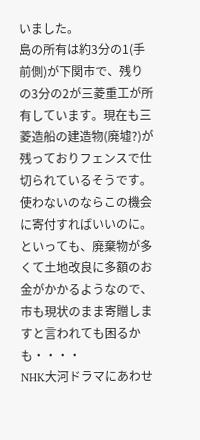いました。
島の所有は約3分の1(手前側)が下関市で、残りの3分の2が三菱重工が所有しています。現在も三菱造船の建造物(廃墟?)が残っておりフェンスで仕切られているそうです。
使わないのならこの機会に寄付すればいいのに。といっても、廃棄物が多くて土地改良に多額のお金がかかるようなので、市も現状のまま寄贈しますと言われても困るかも・・・・
NHK大河ドラマにあわせ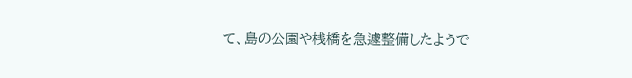て、島の公園や桟橋を急遽整備したようで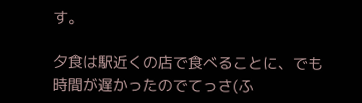す。

夕食は駅近くの店で食べることに、でも時間が遅かったのでてっさ(ふ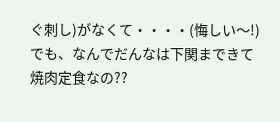ぐ刺し)がなくて・・・・(悔しい〜!)
でも、なんでだんなは下関まできて焼肉定食なの??